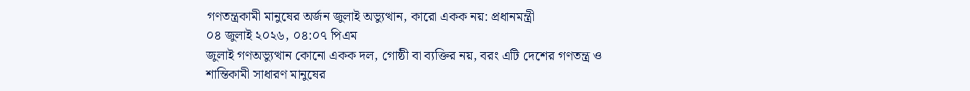গণতন্ত্রকামী মানুষের অর্জন জুলাই অভ্যুত্থান, কারো একক নয়: প্রধানমন্ত্রী
০৪ জুলাই ২০২৬, ০৪:০৭ পিএম
জুলাই গণঅভ্যুত্থান কোনো একক দল, গোষ্ঠী বা ব্যক্তির নয়, বরং এটি দেশের গণতন্ত্র ও শান্তিকামী সাধারণ মানুষের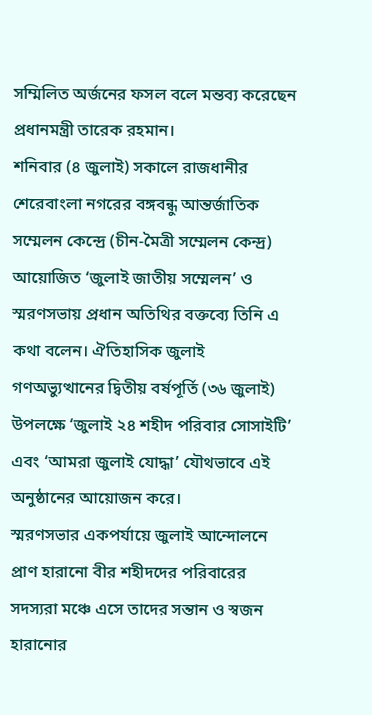সম্মিলিত অর্জনের ফসল বলে মন্তব্য করেছেন প্রধানমন্ত্রী তারেক রহমান।
শনিবার (৪ জুলাই) সকালে রাজধানীর শেরেবাংলা নগরের বঙ্গবন্ধু আন্তর্জাতিক সম্মেলন কেন্দ্রে (চীন-মৈত্রী সম্মেলন কেন্দ্র) আয়োজিত ‘জুলাই জাতীয় সম্মেলন’ ও স্মরণসভায় প্রধান অতিথির বক্তব্যে তিনি এ কথা বলেন। ঐতিহাসিক জুলাই গণঅভ্যুত্থানের দ্বিতীয় বর্ষপূর্তি (৩৬ জুলাই) উপলক্ষে ‘জুলাই ২৪ শহীদ পরিবার সোসাইটি’ এবং ‘আমরা জুলাই যোদ্ধা’ যৌথভাবে এই অনুষ্ঠানের আয়োজন করে।
স্মরণসভার একপর্যায়ে জুলাই আন্দোলনে প্রাণ হারানো বীর শহীদদের পরিবারের সদস্যরা মঞ্চে এসে তাদের সন্তান ও স্বজন হারানোর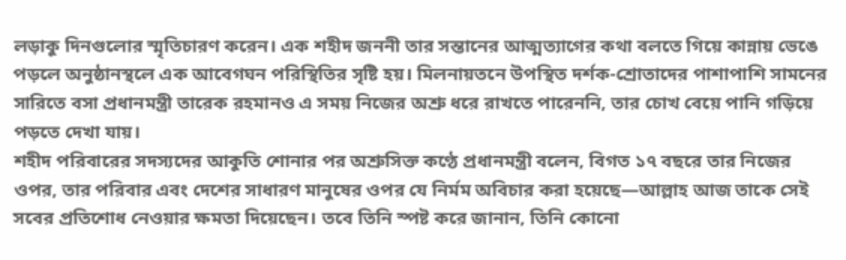লড়াকু দিনগুলোর স্মৃতিচারণ করেন। এক শহীদ জননী তার সন্তানের আত্মত্যাগের কথা বলতে গিয়ে কান্নায় ভেঙে পড়লে অনুষ্ঠানস্থলে এক আবেগঘন পরিস্থিতির সৃষ্টি হয়। মিলনায়তনে উপস্থিত দর্শক-শ্রোতাদের পাশাপাশি সামনের সারিতে বসা প্রধানমন্ত্রী তারেক রহমানও এ সময় নিজের অশ্রু ধরে রাখতে পারেননি, তার চোখ বেয়ে পানি গড়িয়ে পড়তে দেখা যায়।
শহীদ পরিবারের সদস্যদের আকুতি শোনার পর অশ্রুসিক্ত কণ্ঠে প্রধানমন্ত্রী বলেন, বিগত ১৭ বছরে তার নিজের ওপর, তার পরিবার এবং দেশের সাধারণ মানুষের ওপর যে নির্মম অবিচার করা হয়েছে—আল্লাহ আজ তাকে সেই সবের প্রতিশোধ নেওয়ার ক্ষমতা দিয়েছেন। তবে তিনি স্পষ্ট করে জানান, তিনি কোনো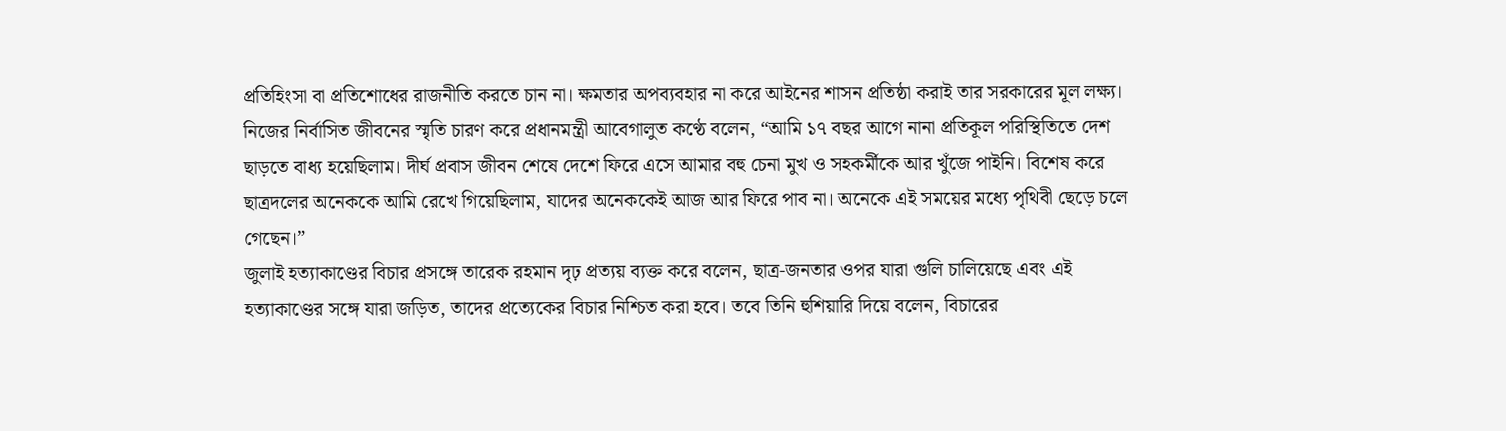প্রতিহিংসা বা প্রতিশোধের রাজনীতি করতে চান না। ক্ষমতার অপব্যবহার না করে আইনের শাসন প্রতিষ্ঠা করাই তার সরকারের মূল লক্ষ্য।
নিজের নির্বাসিত জীবনের স্মৃতি চারণ করে প্রধানমন্ত্রী আবেগালুত কণ্ঠে বলেন, “আমি ১৭ বছর আগে নানা প্রতিকূল পরিস্থিতিতে দেশ ছাড়তে বাধ্য হয়েছিলাম। দীর্ঘ প্রবাস জীবন শেষে দেশে ফিরে এসে আমার বহু চেনা মুখ ও সহকর্মীকে আর খুঁজে পাইনি। বিশেষ করে ছাত্রদলের অনেককে আমি রেখে গিয়েছিলাম, যাদের অনেককেই আজ আর ফিরে পাব না। অনেকে এই সময়ের মধ্যে পৃথিবী ছেড়ে চলে গেছেন।”
জুলাই হত্যাকাণ্ডের বিচার প্রসঙ্গে তারেক রহমান দৃঢ় প্রত্যয় ব্যক্ত করে বলেন, ছাত্র-জনতার ওপর যারা গুলি চালিয়েছে এবং এই হত্যাকাণ্ডের সঙ্গে যারা জড়িত, তাদের প্রত্যেকের বিচার নিশ্চিত করা হবে। তবে তিনি হুশিয়ারি দিয়ে বলেন, বিচারের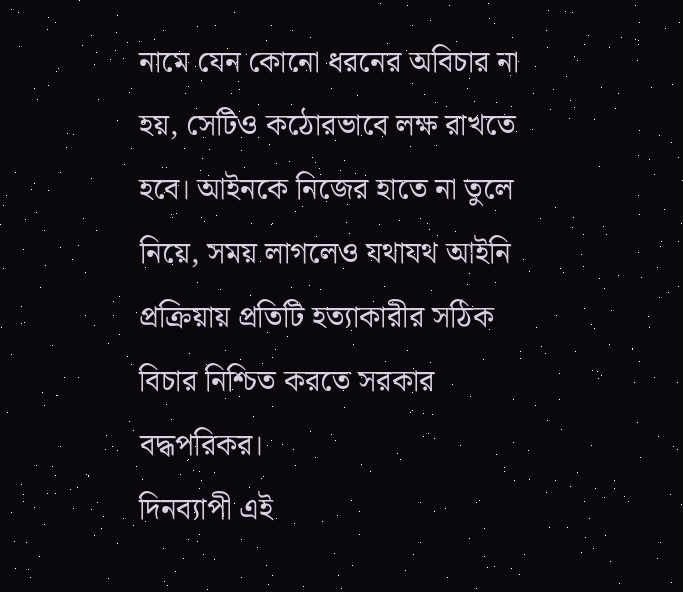নামে যেন কোনো ধরনের অবিচার না হয়, সেটিও কঠোরভাবে লক্ষ রাখতে হবে। আইনকে নিজের হাতে না তুলে নিয়ে, সময় লাগলেও যথাযথ আইনি প্রক্রিয়ায় প্রতিটি হত্যাকারীর সঠিক বিচার নিশ্চিত করতে সরকার বদ্ধপরিকর।
দিনব্যাপী এই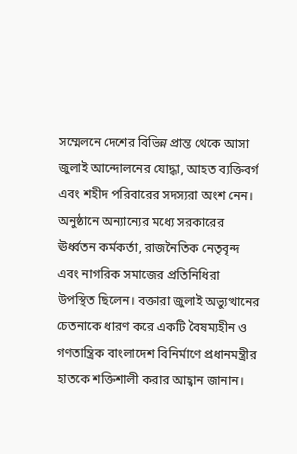সম্মেলনে দেশের বিভিন্ন প্রান্ত থেকে আসা জুলাই আন্দোলনের যোদ্ধা, আহত ব্যক্তিবর্গ এবং শহীদ পরিবারের সদস্যরা অংশ নেন। অনুষ্ঠানে অন্যান্যের মধ্যে সরকারের ঊর্ধ্বতন কর্মকর্তা, রাজনৈতিক নেতৃবৃন্দ এবং নাগরিক সমাজের প্রতিনিধিরা উপস্থিত ছিলেন। বক্তারা জুলাই অভ্যুত্থানের চেতনাকে ধারণ করে একটি বৈষম্যহীন ও গণতান্ত্রিক বাংলাদেশ বিনির্মাণে প্রধানমন্ত্রীর হাতকে শক্তিশালী করার আহ্বান জানান।